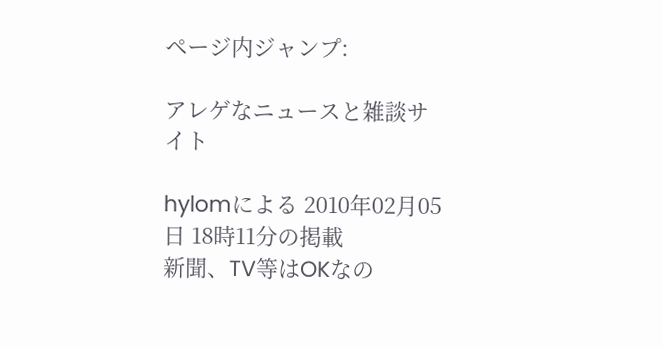ページ内ジャンプ:

アレゲなニュースと雑談サイト

hylomによる 2010年02月05日 18時11分の掲載
新聞、TV等はOKなの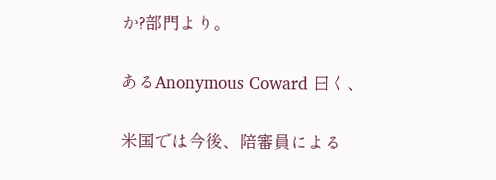か?部門より。

あるAnonymous Coward 曰く、

米国では今後、陪審員による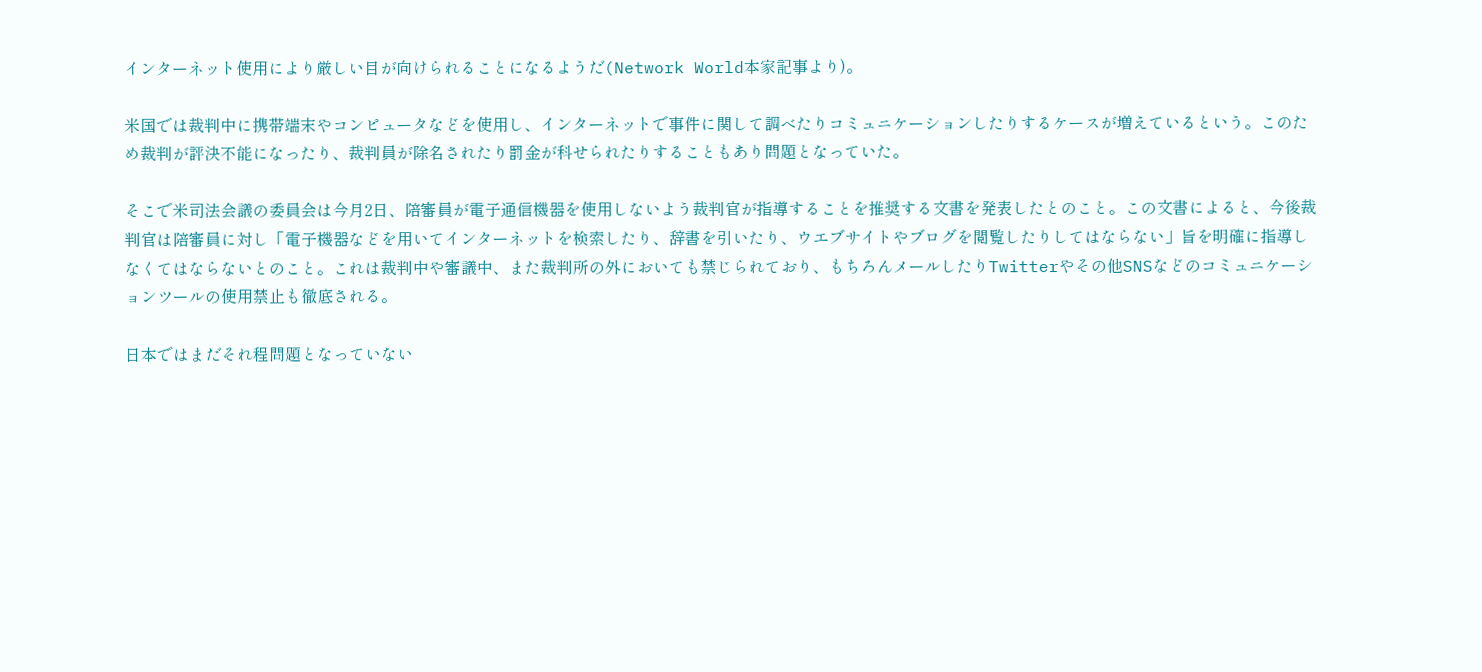インターネット使用により厳しい目が向けられることになるようだ(Network World本家記事より)。

米国では裁判中に携帯端末やコンピュータなどを使用し、インターネットで事件に関して調べたりコミュニケーションしたりするケースが増えているという。このため裁判が評決不能になったり、裁判員が除名されたり罰金が科せられたりすることもあり問題となっていた。

そこで米司法会議の委員会は今月2日、陪審員が電子通信機器を使用しないよう裁判官が指導することを推奨する文書を発表したとのこと。この文書によると、今後裁判官は陪審員に対し「電子機器などを用いてインターネットを検索したり、辞書を引いたり、ウエブサイトやブログを閲覧したりしてはならない」旨を明確に指導しなくてはならないとのこと。これは裁判中や審議中、また裁判所の外においても禁じられており、もちろんメールしたりTwitterやその他SNSなどのコミュニケーションツールの使用禁止も徹底される。

日本ではまだそれ程問題となっていない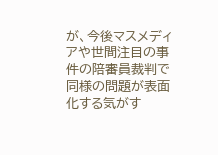が、今後マスメディアや世間注目の事件の陪審員裁判で同様の問題が表面化する気がす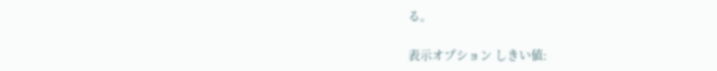る。

表示オプション しきい値: